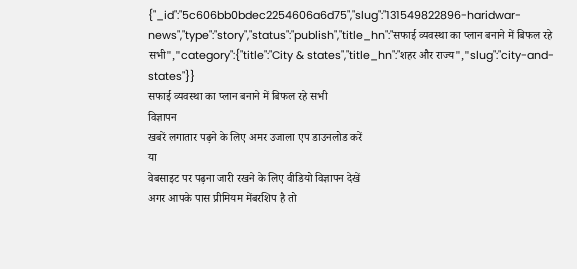{"_id":"5c606bb0bdec2254606a6d75","slug":"131549822896-haridwar-news","type":"story","status":"publish","title_hn":"सफाई व्यवस्था का प्लान बनाने में बिफल रहे सभी","category":{"title":"City & states","title_hn":"शहर और राज्य","slug":"city-and-states"}}
सफाई व्यवस्था का प्लान बनाने में बिफल रहे सभी
विज्ञापन
खबरें लगातार पढ़ने के लिए अमर उजाला एप डाउनलोड करें
या
वेबसाइट पर पढ़ना जारी रखने के लिए वीडियो विज्ञापन देखें
अगर आपके पास प्रीमियम मेंबरशिप है तो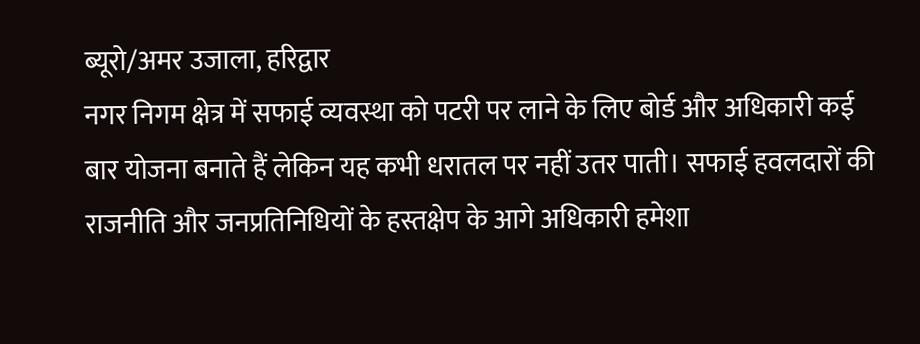ब्यूरो/अमर उजाला, हरिद्वार
नगर निगम क्षेत्र में सफाई व्यवस्था को पटरी पर लाने के लिए बोर्ड और अधिकारी कई बार योजना बनाते हैं लेकिन यह कभी धरातल पर नहीं उतर पाती। सफाई हवलदारों की राजनीति और जनप्रतिनिधियों के हस्तक्षेप के आगे अधिकारी हमेशा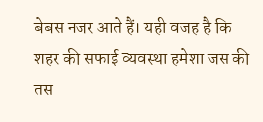बेबस नजर आते हैं। यही वजह है कि शहर की सफाई व्यवस्था हमेशा जस की तस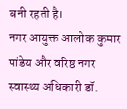बनी रहती है।
नगर आयुक्त आलोक कुमार पांडेय और वरिष्ठ नगर स्वास्थ्य अधिकारी डॉ.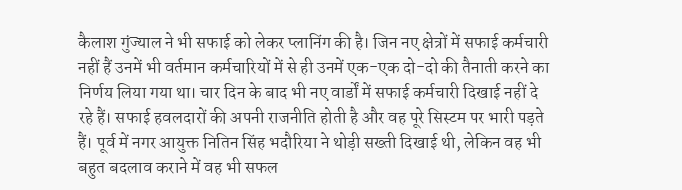कैलाश गुंज्याल ने भी सफाई को लेकर प्लानिंग की है। जिन नए क्षेत्रों में सफाई कर्मचारी नहीं हैं उनमें भी वर्तमान कर्मचारियों में से ही उनमें एक-एक दो-दो की तैनाती करने का निर्णय लिया गया था। चार दिन के बाद भी नए वार्डों में सफाई कर्मचारी दिखाई नहीं दे रहे हैं। सफाई हवलदारों की अपनी राजनीति होती है और वह पूरे सिस्टम पर भारी पड़ते हैं। पूर्व में नगर आयुक्त नितिन सिंह भदौरिया ने थोड़ी सख्ती दिखाई थी, लेकिन वह भी बहुत बदलाव कराने में वह भी सफल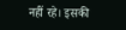नहीं रहे। इसकी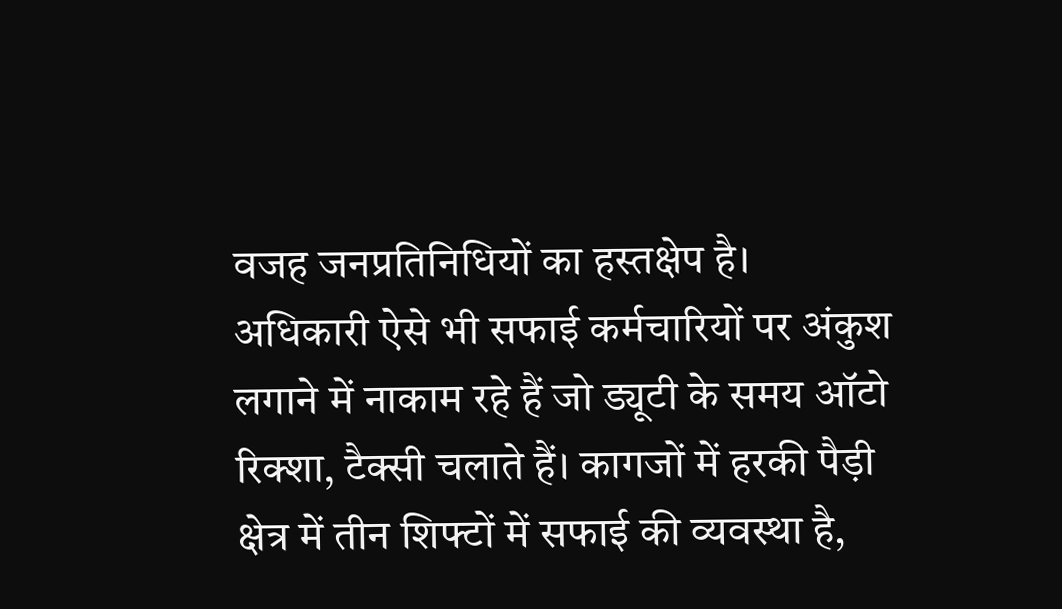वजह जनप्रतिनिधियों का हस्तक्षेप है। अधिकारी ऐसे भी सफाई कर्मचारियों पर अंकुश लगाने में नाकाम रहे हैं जो ड्यूटी के समय ऑटो रिक्शा, टैक्सी चलाते हैं। कागजों में हरकी पैड़ी क्षेत्र में तीन शिफ्टों में सफाई की व्यवस्था है,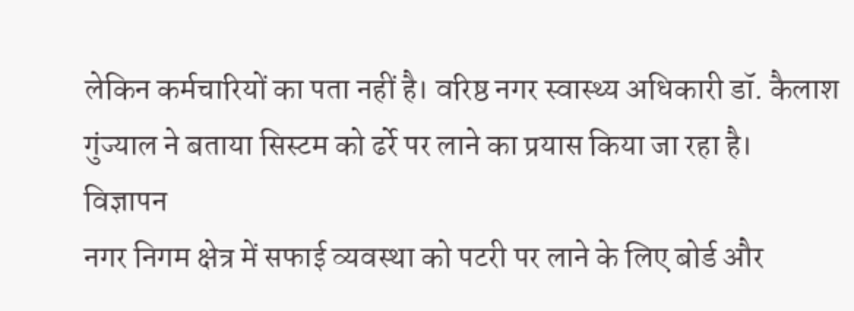लेकिन कर्मचारियों का पता नहीं है। वरिष्ठ नगर स्वास्थ्य अधिकारी डॉ. कैलाश गुंज्याल ने बताया सिस्टम को ढर्रे पर लाने का प्रयास किया जा रहा है।
विज्ञापन
नगर निगम क्षेत्र में सफाई व्यवस्था को पटरी पर लाने के लिए बोर्ड और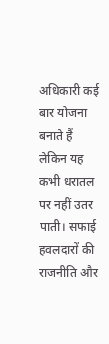अधिकारी कई बार योजना बनाते हैं लेकिन यह कभी धरातल पर नहीं उतर पाती। सफाई हवलदारों की राजनीति और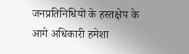जनप्रतिनिधियों के हस्तक्षेप के आगे अधिकारी हमेशा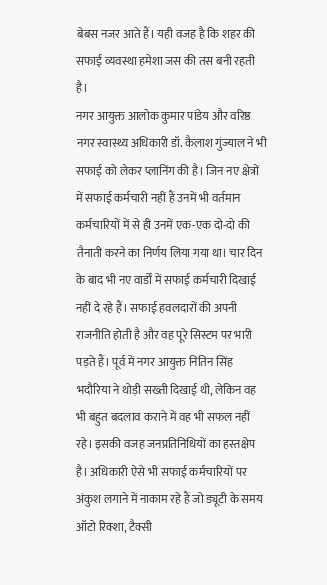बेबस नजर आते हैं। यही वजह है कि शहर की सफाई व्यवस्था हमेशा जस की तस बनी रहती है।
नगर आयुक्त आलोक कुमार पांडेय और वरिष्ठ नगर स्वास्थ्य अधिकारी डॉ. कैलाश गुंज्याल ने भी सफाई को लेकर प्लानिंग की है। जिन नए क्षेत्रों में सफाई कर्मचारी नहीं हैं उनमें भी वर्तमान कर्मचारियों में से ही उनमें एक-एक दो-दो की तैनाती करने का निर्णय लिया गया था। चार दिन के बाद भी नए वार्डों में सफाई कर्मचारी दिखाई नहीं दे रहे हैं। सफाई हवलदारों की अपनी राजनीति होती है और वह पूरे सिस्टम पर भारी पड़ते हैं। पूर्व में नगर आयुक्त नितिन सिंह भदौरिया ने थोड़ी सख्ती दिखाई थी, लेकिन वह भी बहुत बदलाव कराने में वह भी सफल नहीं रहे। इसकी वजह जनप्रतिनिधियों का हस्तक्षेप है। अधिकारी ऐसे भी सफाई कर्मचारियों पर अंकुश लगाने में नाकाम रहे हैं जो ड्यूटी के समय ऑटो रिक्शा, टैक्सी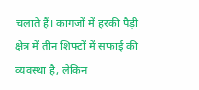चलाते हैं। कागजों में हरकी पैड़ी क्षेत्र में तीन शिफ्टों में सफाई की व्यवस्था है, लेकिन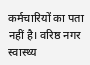कर्मचारियों का पता नहीं है। वरिष्ठ नगर स्वास्थ्य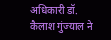अधिकारी डॉ. कैलाश गुंज्याल ने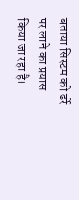बताया सिस्टम को ढर्रे पर लाने का प्रयास किया जा रहा है।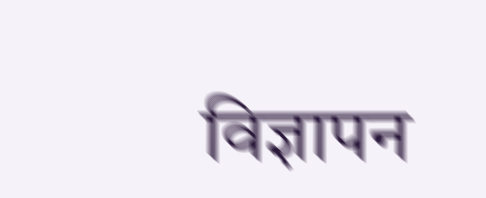विज्ञापन